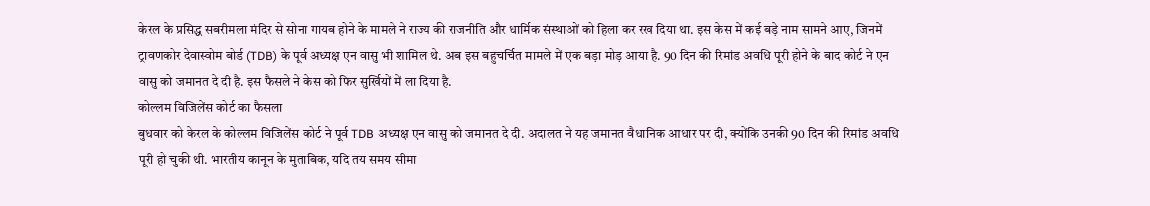केरल के प्रसिद्ध सबरीमला मंदिर से सोना गायब होने के मामले ने राज्य की राजनीति और धार्मिक संस्थाओं को हिला कर रख दिया था. इस केस में कई बड़े नाम सामने आए, जिनमें ट्रावणकोर देवास्वोम बोर्ड (TDB) के पूर्व अध्यक्ष एन वासु भी शामिल थे. अब इस बहुचर्चित मामले में एक बड़ा मोड़ आया है. 90 दिन की रिमांड अवधि पूरी होने के बाद कोर्ट ने एन वासु को जमानत दे दी है. इस फैसले ने केस को फिर सुर्खियों में ला दिया है.
कोल्लम विजिलेंस कोर्ट का फैसला
बुधवार को केरल के कोल्लम विजिलेंस कोर्ट ने पूर्व TDB अध्यक्ष एन वासु को जमानत दे दी. अदालत ने यह जमानत वैधानिक आधार पर दी, क्योंकि उनकी 90 दिन की रिमांड अवधि पूरी हो चुकी थी. भारतीय कानून के मुताबिक, यदि तय समय सीमा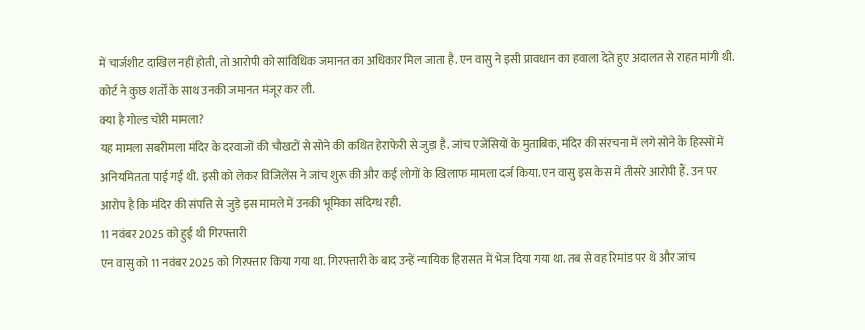में चार्जशीट दाखिल नहीं होती, तो आरोपी को सांविधिक जमानत का अधिकार मिल जाता है. एन वासु ने इसी प्रावधान का हवाला देते हुए अदालत से राहत मांगी थी. कोर्ट ने कुछ शर्तों के साथ उनकी जमानत मंजूर कर ली.
क्या है गोल्ड चोरी मामला?
यह मामला सबरीमला मंदिर के दरवाजों की चौखटों से सोने की कथित हेराफेरी से जुड़ा है. जांच एजेंसियों के मुताबिक, मंदिर की संरचना में लगे सोने के हिस्सों में अनियमितता पाई गई थी. इसी को लेकर विजिलेंस ने जांच शुरू की और कई लोगों के खिलाफ मामला दर्ज किया. एन वासु इस केस में तीसरे आरोपी हैं. उन पर आरोप है कि मंदिर की संपत्ति से जुड़े इस मामले में उनकी भूमिका संदिग्ध रही.
11 नवंबर 2025 को हुई थी गिरफ्तारी
एन वासु को 11 नवंबर 2025 को गिरफ्तार किया गया था. गिरफ्तारी के बाद उन्हें न्यायिक हिरासत में भेज दिया गया था. तब से वह रिमांड पर थे और जांच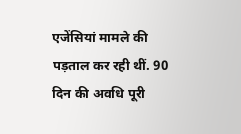एजेंसियां मामले की पड़ताल कर रही थीं. 90 दिन की अवधि पूरी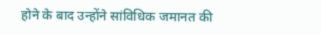होने के बाद उन्होंने सांविधिक जमानत की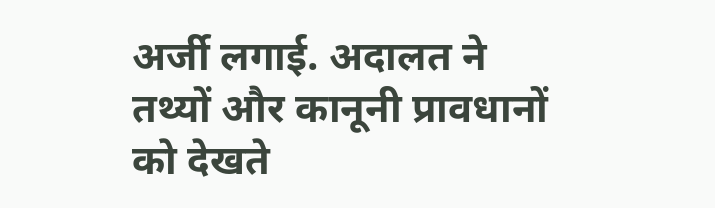अर्जी लगाई. अदालत ने तथ्यों और कानूनी प्रावधानों को देखते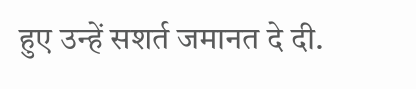हुए उन्हें सशर्त जमानत दे दी.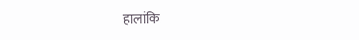हालांकि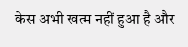केस अभी खत्म नहीं हुआ है और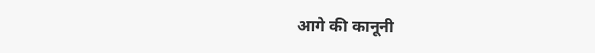आगे की कानूनी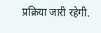प्रक्रिया जारी रहेगी.